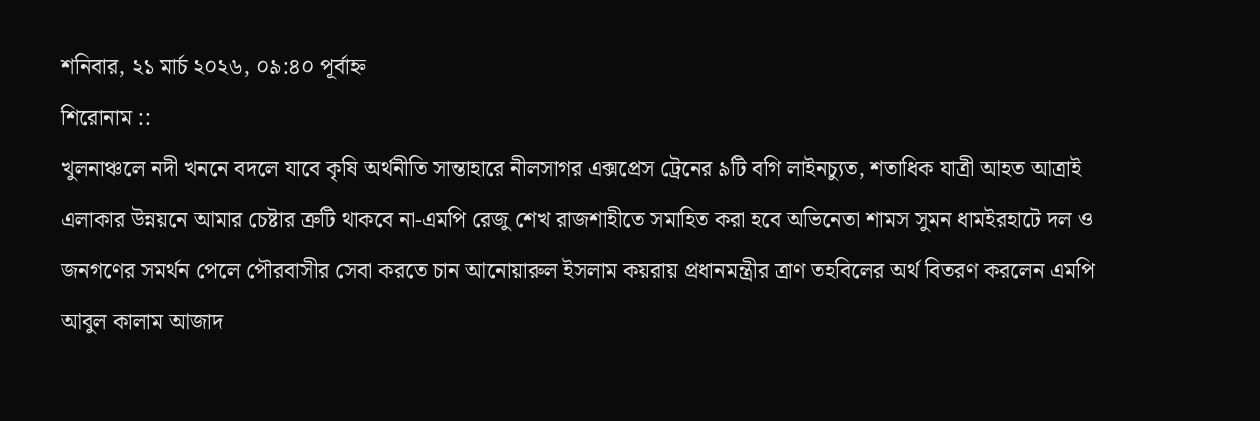শনিবার, ২১ মার্চ ২০২৬, ০৯:৪০ পূর্বাহ্ন
শিরোনাম ::
খুলনাঞ্চলে নদী খননে বদলে যাবে কৃষি অর্থনীতি সান্তাহারে নীলসাগর এক্সপ্রেস ট্রেনের ৯টি বগি লাইনচ্যুত, শতাধিক যাত্রী আহত আত্রাই এলাকার উন্নয়নে আমার চেষ্টার ত্রুটি থাকবে না-এমপি রেজু শেখ রাজশাহীতে সমাহিত করা হবে অভিনেতা শামস সুমন ধামইরহাটে দল ও জনগণের সমর্থন পেলে পৌরবাসীর সেবা করতে চান আনোয়ারুল ইসলাম কয়রায় প্রধানমন্ত্রীর ত্রাণ তহবিলের অর্থ বিতরণ করলেন এমপি আবুল কালাম আজাদ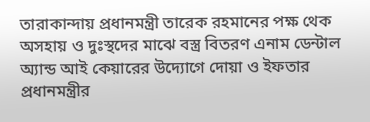তারাকান্দায় প্রধানমন্ত্রী তারেক রহমানের পক্ষ থেক অসহায় ও দুঃস্থদের মাঝে বস্ত্র বিতরণ এনাম ডেন্টাল অ্যান্ড আই কেয়ারের উদ্যোগে দোয়া ও ইফতার প্রধানমন্ত্রীর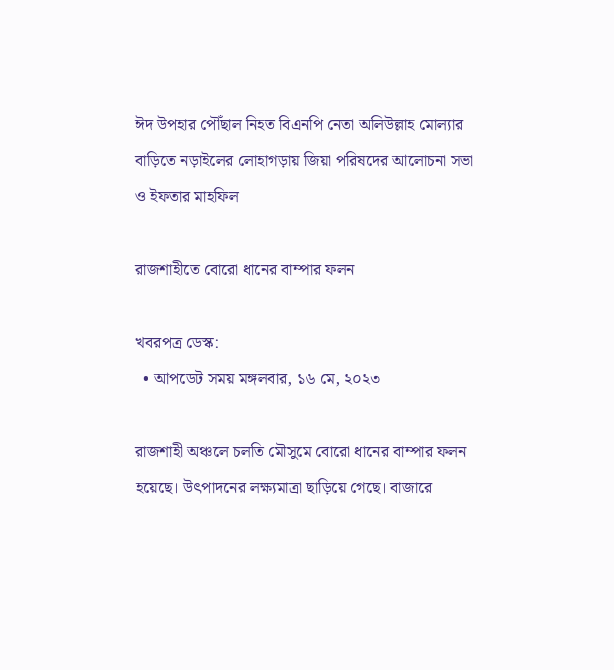ঈদ উপহার পৌঁছাল নিহত বিএনপি নেতা অলিউল্লাহ মোল্যার বাড়িতে নড়াইলের লোহাগড়ায় জিয়া পরিষদের আলোচনা সভা ও ইফতার মাহফিল

রাজশাহীতে বোরো ধানের বাম্পার ফলন

খবরপত্র ডেস্ক:
  • আপডেট সময় মঙ্গলবার, ১৬ মে, ২০২৩

রাজশাহী অঞ্চলে চলতি মৌসুমে বোরো ধানের বাম্পার ফলন হয়েছে। উৎপাদনের লক্ষ্যমাত্রা ছাড়িয়ে গেছে। বাজারে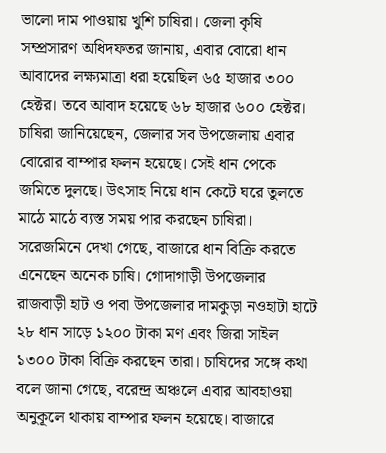ভালো দাম পাওয়ায় খুশি চাষিরা। জেলা কৃষি সম্প্রসারণ অধিদফতর জানায়, এবার বোরো ধান আবাদের লক্ষ্যমাত্রা ধরা হয়েছিল ৬৫ হাজার ৩০০ হেক্টর। তবে আবাদ হয়েছে ৬৮ হাজার ৬০০ হেক্টর।
চাষিরা জানিয়েছেন, জেলার সব উপজেলায় এবার বোরোর বাম্পার ফলন হয়েছে। সেই ধান পেকে জমিতে দুলছে। উৎসাহ নিয়ে ধান কেটে ঘরে তুলতে মাঠে মাঠে ব্যস্ত সময় পার করছেন চাষিরা।
সরেজমিনে দেখা গেছে, বাজারে ধান বিক্রি করতে এনেছেন অনেক চাষি। গোদাগাড়ী উপজেলার রাজবাড়ী হাট ও পবা উপজেলার দামকুড়া নওহাটা হাটে ২৮ ধান সাড়ে ১২০০ টাকা মণ এবং জিরা সাইল ১৩০০ টাকা বিক্রি করছেন তারা। চাষিদের সঙ্গে কথা বলে জানা গেছে, বরেন্দ্র অঞ্চলে এবার আবহাওয়া অনুকূলে থাকায় বাম্পার ফলন হয়েছে। বাজারে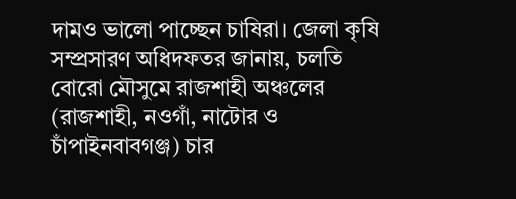দামও ভালো পাচ্ছেন চাষিরা। জেলা কৃষি সম্প্রসারণ অধিদফতর জানায়, চলতি বোরো মৌসুমে রাজশাহী অঞ্চলের (রাজশাহী, নওগাঁ, নাটোর ও চাঁপাইনবাবগঞ্জ) চার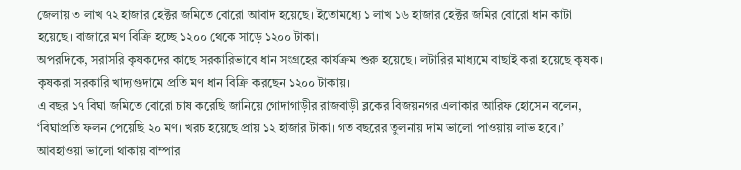জেলায় ৩ লাখ ৭২ হাজার হেক্টর জমিতে বোরো আবাদ হয়েছে। ইতোমধ্যে ১ লাখ ১৬ হাজার হেক্টর জমির বোরো ধান কাটা হয়েছে। বাজারে মণ বিক্রি হচ্ছে ১২০০ থেকে সাড়ে ১২০০ টাকা।
অপরদিকে, সরাসরি কৃষকদের কাছে সরকারিভাবে ধান সংগ্রহের কার্যক্রম শুরু হয়েছে। লটারির মাধ্যমে বাছাই করা হয়েছে কৃষক। কৃষকরা সরকারি খাদ্যগুদামে প্রতি মণ ধান বিক্রি করছেন ১২০০ টাকায়।
এ বছর ১৭ বিঘা জমিতে বোরো চাষ করেছি জানিয়ে গোদাগাড়ীর রাজবাড়ী ব্লকের বিজয়নগর এলাকার আরিফ হোসেন বলেন, ‘বিঘাপ্রতি ফলন পেয়েছি ২০ মণ। খরচ হয়েছে প্রায় ১২ হাজার টাকা। গত বছরের তুলনায় দাম ভালো পাওয়ায় লাভ হবে।’ আবহাওয়া ভালো থাকায় বাম্পার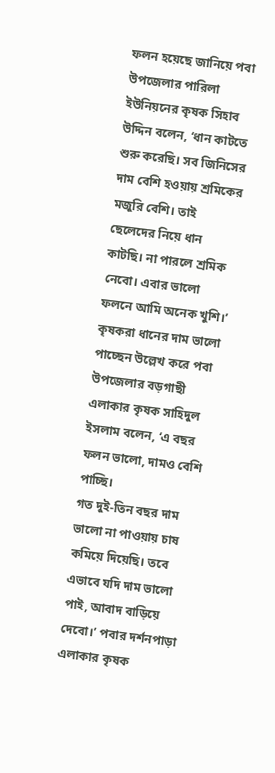ফলন হয়েছে জানিয়ে পবা উপজেলার পারিলা ইউনিয়নের কৃষক সিহাব উদ্দিন বলেন, ‘ধান কাটতে শুরু করেছি। সব জিনিসের দাম বেশি হওয়ায় শ্রমিকের মজুরি বেশি। তাই ছেলেদের নিয়ে ধান কাটছি। না পারলে শ্রমিক নেবো। এবার ভালো ফলনে আমি অনেক খুশি।’
কৃষকরা ধানের দাম ভালো পাচ্ছেন উল্লেখ করে পবা উপজেলার বড়গাছী এলাকার কৃষক সাহিদুল ইসলাম বলেন, ‘এ বছর ফলন ভালো, দামও বেশি পাচ্ছি।
গত দুই-তিন বছর দাম ভালো না পাওয়ায় চাষ কমিয়ে দিয়েছি। তবে এভাবে যদি দাম ভালো পাই, আবাদ বাড়িয়ে দেবো।’ পবার দর্শনপাড়া এলাকার কৃষক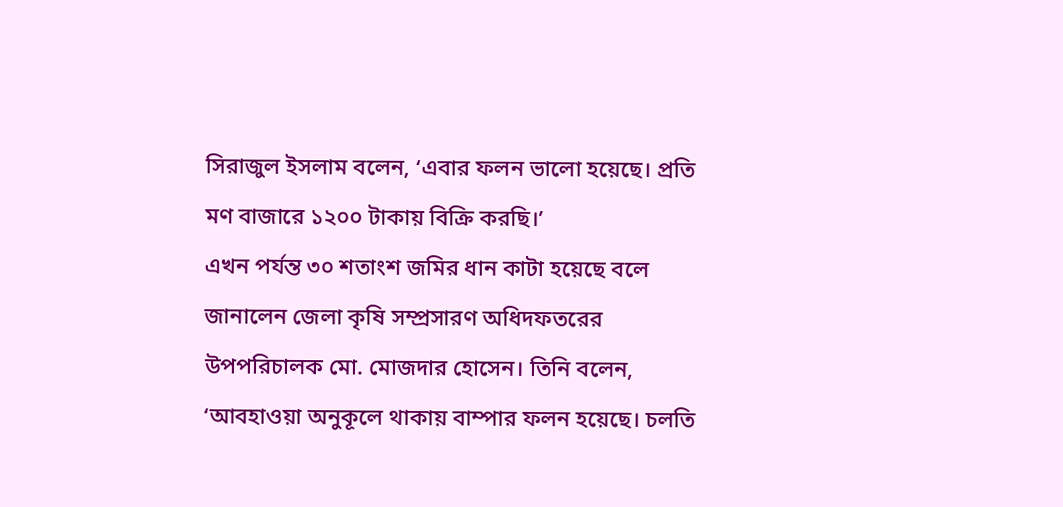সিরাজুল ইসলাম বলেন, ‘এবার ফলন ভালো হয়েছে। প্রতি মণ বাজারে ১২০০ টাকায় বিক্রি করছি।’
এখন পর্যন্ত ৩০ শতাংশ জমির ধান কাটা হয়েছে বলে জানালেন জেলা কৃষি সম্প্রসারণ অধিদফতরের উপপরিচালক মো. মোজদার হোসেন। তিনি বলেন, ‘আবহাওয়া অনুকূলে থাকায় বাম্পার ফলন হয়েছে। চলতি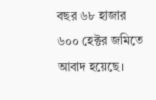বছর ৬৮ হাজার ৬০০ হেক্টর জমিতে আবাদ হয়েছে।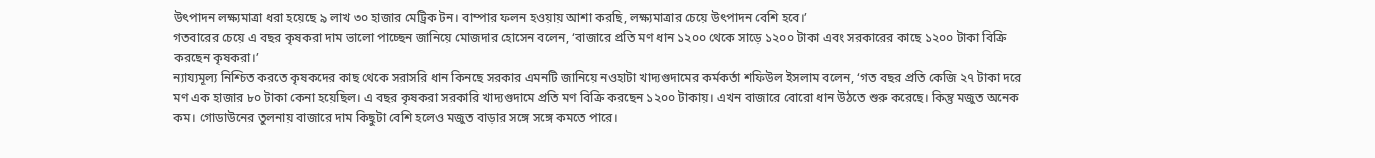উৎপাদন লক্ষ্যমাত্রা ধরা হয়েছে ৯ লাখ ৩০ হাজার মেট্রিক টন। বাম্পার ফলন হওয়ায় আশা করছি, লক্ষ্যমাত্রার চেয়ে উৎপাদন বেশি হবে।’
গতবারের চেয়ে এ বছর কৃষকরা দাম ভালো পাচ্ছেন জানিয়ে মোজদার হোসেন বলেন, ‘বাজারে প্রতি মণ ধান ১২০০ থেকে সাড়ে ১২০০ টাকা এবং সরকারের কাছে ১২০০ টাকা বিক্রি করছেন কৃষকরা।’
ন্যায্যমূল্য নিশ্চিত করতে কৃষকদের কাছ থেকে সরাসরি ধান কিনছে সরকার এমনটি জানিয়ে নওহাটা খাদ্যগুদামের কর্মকর্তা শফিউল ইসলাম বলেন, ‘গত বছর প্রতি কেজি ২৭ টাকা দরে মণ এক হাজার ৮০ টাকা কেনা হয়েছিল। এ বছর কৃষকরা সরকারি খাদ্যগুদামে প্রতি মণ বিক্রি করছেন ১২০০ টাকায়। এখন বাজারে বোরো ধান উঠতে শুরু করেছে। কিন্তু মজুত অনেক কম। গোডাউনের তুলনায় বাজারে দাম কিছুটা বেশি হলেও মজুত বাড়ার সঙ্গে সঙ্গে কমতে পারে।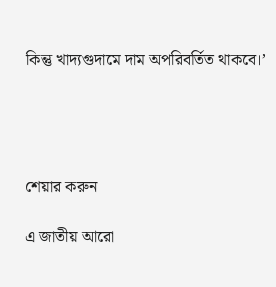কিন্তু খাদ্যগুদামে দাম অপরিবর্তিত থাকবে।’




শেয়ার করুন

এ জাতীয় আরো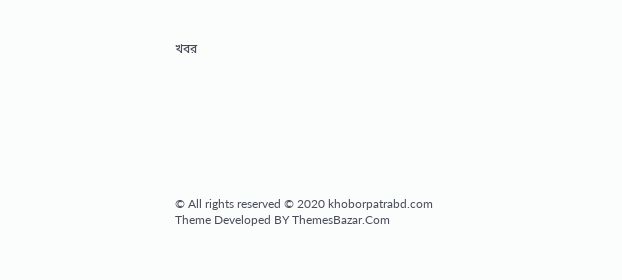খবর









© All rights reserved © 2020 khoborpatrabd.com
Theme Developed BY ThemesBazar.Com